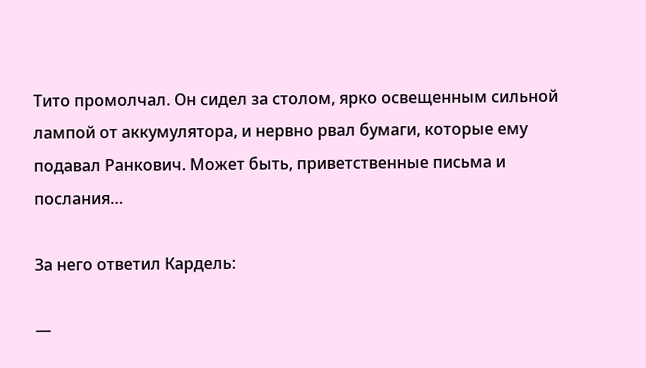Тито промолчал. Он сидел за столом, ярко освещенным сильной лампой от аккумулятора, и нервно рвал бумаги, которые ему подавал Ранкович. Может быть, приветственные письма и послания…

За него ответил Кардель:

—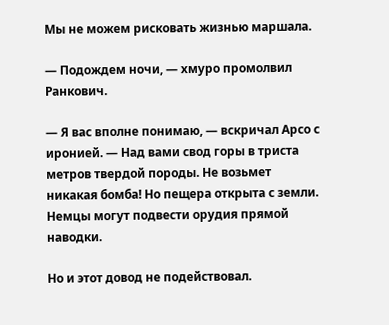Мы не можем рисковать жизнью маршала.

— Подождем ночи, — хмуро промолвил Ранкович.

— Я вас вполне понимаю, — вскричал Арсо с иронией. — Над вами свод горы в триста метров твердой породы. Не возьмет никакая бомба! Но пещера открыта с земли. Немцы могут подвести орудия прямой наводки.

Но и этот довод не подействовал.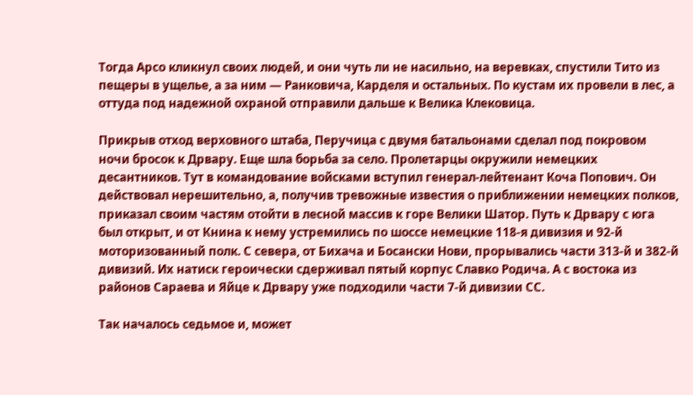Тогда Арсо кликнул своих людей, и они чуть ли не насильно, на веревках, спустили Тито из пещеры в ущелье, а за ним — Ранковича, Карделя и остальных. По кустам их провели в лес, а оттуда под надежной охраной отправили дальше к Велика Клековица.

Прикрыв отход верховного штаба, Перучица с двумя батальонами сделал под покровом ночи бросок к Дрвару. Еще шла борьба за село. Пролетарцы окружили немецких десантников. Тут в командование войсками вступил генерал-лейтенант Коча Попович. Он действовал нерешительно, а, получив тревожные известия о приближении немецких полков, приказал своим частям отойти в лесной массив к горе Велики Шатор. Путь к Дрвару с юга был открыт, и от Книна к нему устремились по шоссе немецкие 118-я дивизия и 92-й моторизованный полк. С севера, от Бихача и Босански Нови, прорывались части 313-й и 382-й дивизий. Их натиск героически сдерживал пятый корпус Славко Родича. А с востока из районов Сараева и Яйце к Дрвару уже подходили части 7-й дивизии СС.

Так началось седьмое и, может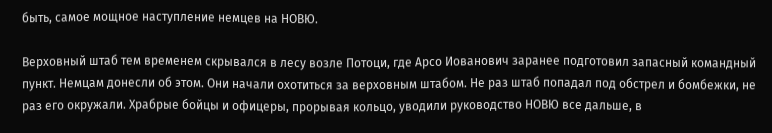быть, самое мощное наступление немцев на НОВЮ.

Верховный штаб тем временем скрывался в лесу возле Потоци, где Арсо Иованович заранее подготовил запасный командный пункт. Немцам донесли об этом. Они начали охотиться за верховным штабом. Не раз штаб попадал под обстрел и бомбежки, не раз его окружали. Храбрые бойцы и офицеры, прорывая кольцо, уводили руководство НОВЮ все дальше, в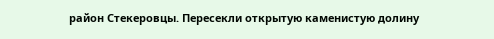район Стекеровцы. Пересекли открытую каменистую долину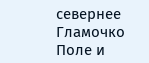севернее Гламочко Поле и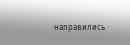направились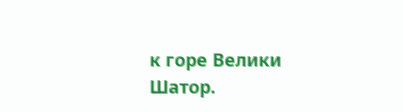к горе Велики Шатор.